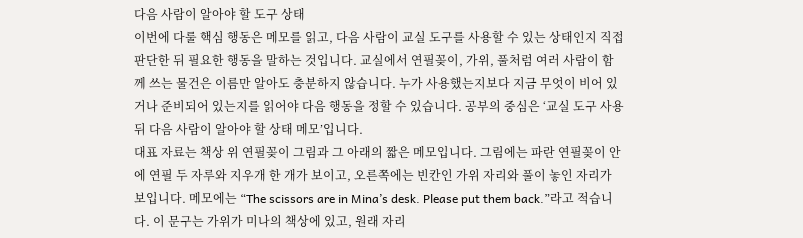다음 사람이 알아야 할 도구 상태
이번에 다룰 핵심 행동은 메모를 읽고, 다음 사람이 교실 도구를 사용할 수 있는 상태인지 직접 판단한 뒤 필요한 행동을 말하는 것입니다. 교실에서 연필꽂이, 가위, 풀처럼 여러 사람이 함께 쓰는 물건은 이름만 알아도 충분하지 않습니다. 누가 사용했는지보다 지금 무엇이 비어 있거나 준비되어 있는지를 읽어야 다음 행동을 정할 수 있습니다. 공부의 중심은 ‘교실 도구 사용 뒤 다음 사람이 알아야 할 상태 메모’입니다.
대표 자료는 책상 위 연필꽂이 그림과 그 아래의 짧은 메모입니다. 그림에는 파란 연필꽂이 안에 연필 두 자루와 지우개 한 개가 보이고, 오른쪽에는 빈칸인 가위 자리와 풀이 놓인 자리가 보입니다. 메모에는 “The scissors are in Mina’s desk. Please put them back.”라고 적습니다. 이 문구는 가위가 미나의 책상에 있고, 원래 자리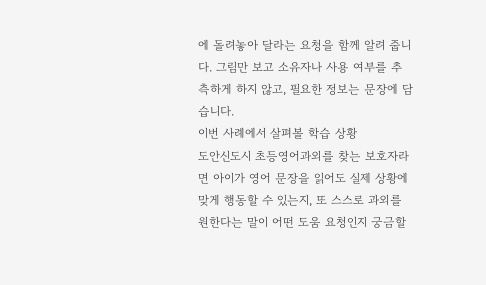에 돌려놓아 달라는 요청을 함께 알려 줍니다. 그림만 보고 소유자나 사용 여부를 추측하게 하지 않고, 필요한 정보는 문장에 담습니다.
이번 사례에서 살펴볼 학습 상황
도안신도시 초등영어과외를 찾는 보호자라면 아이가 영어 문장을 읽어도 실제 상황에 맞게 행동할 수 있는지, 또 스스로 과외를 원한다는 말이 어떤 도움 요청인지 궁금할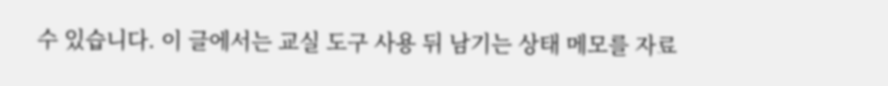수 있습니다. 이 글에서는 교실 도구 사용 뒤 남기는 상태 메모를 자료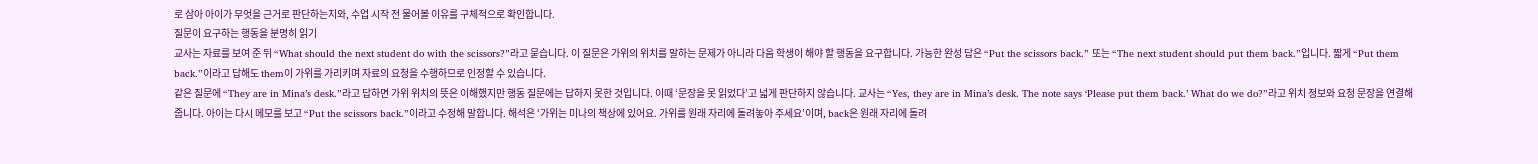로 삼아 아이가 무엇을 근거로 판단하는지와, 수업 시작 전 물어볼 이유를 구체적으로 확인합니다.
질문이 요구하는 행동을 분명히 읽기
교사는 자료를 보여 준 뒤 “What should the next student do with the scissors?”라고 묻습니다. 이 질문은 가위의 위치를 말하는 문제가 아니라 다음 학생이 해야 할 행동을 요구합니다. 가능한 완성 답은 “Put the scissors back.” 또는 “The next student should put them back.”입니다. 짧게 “Put them back.”이라고 답해도 them이 가위를 가리키며 자료의 요청을 수행하므로 인정할 수 있습니다.
같은 질문에 “They are in Mina’s desk.”라고 답하면 가위 위치의 뜻은 이해했지만 행동 질문에는 답하지 못한 것입니다. 이때 ‘문장을 못 읽었다’고 넓게 판단하지 않습니다. 교사는 “Yes, they are in Mina’s desk. The note says ‘Please put them back.’ What do we do?”라고 위치 정보와 요청 문장을 연결해 줍니다. 아이는 다시 메모를 보고 “Put the scissors back.”이라고 수정해 말합니다. 해석은 ‘가위는 미나의 책상에 있어요. 가위를 원래 자리에 돌려놓아 주세요’이며, back은 원래 자리에 돌려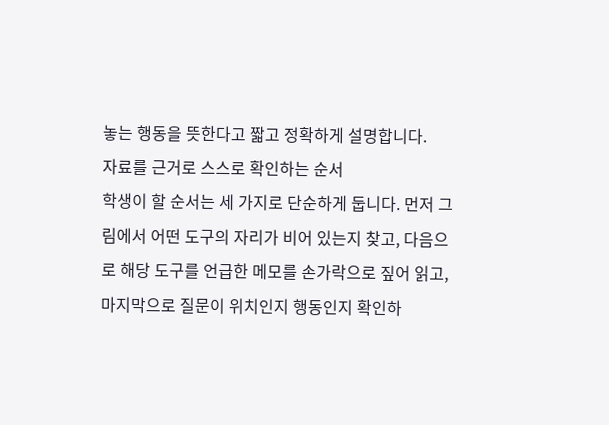놓는 행동을 뜻한다고 짧고 정확하게 설명합니다.
자료를 근거로 스스로 확인하는 순서
학생이 할 순서는 세 가지로 단순하게 둡니다. 먼저 그림에서 어떤 도구의 자리가 비어 있는지 찾고, 다음으로 해당 도구를 언급한 메모를 손가락으로 짚어 읽고, 마지막으로 질문이 위치인지 행동인지 확인하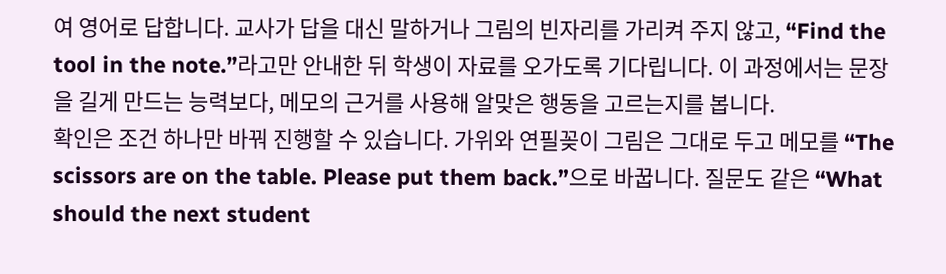여 영어로 답합니다. 교사가 답을 대신 말하거나 그림의 빈자리를 가리켜 주지 않고, “Find the tool in the note.”라고만 안내한 뒤 학생이 자료를 오가도록 기다립니다. 이 과정에서는 문장을 길게 만드는 능력보다, 메모의 근거를 사용해 알맞은 행동을 고르는지를 봅니다.
확인은 조건 하나만 바꿔 진행할 수 있습니다. 가위와 연필꽂이 그림은 그대로 두고 메모를 “The scissors are on the table. Please put them back.”으로 바꿉니다. 질문도 같은 “What should the next student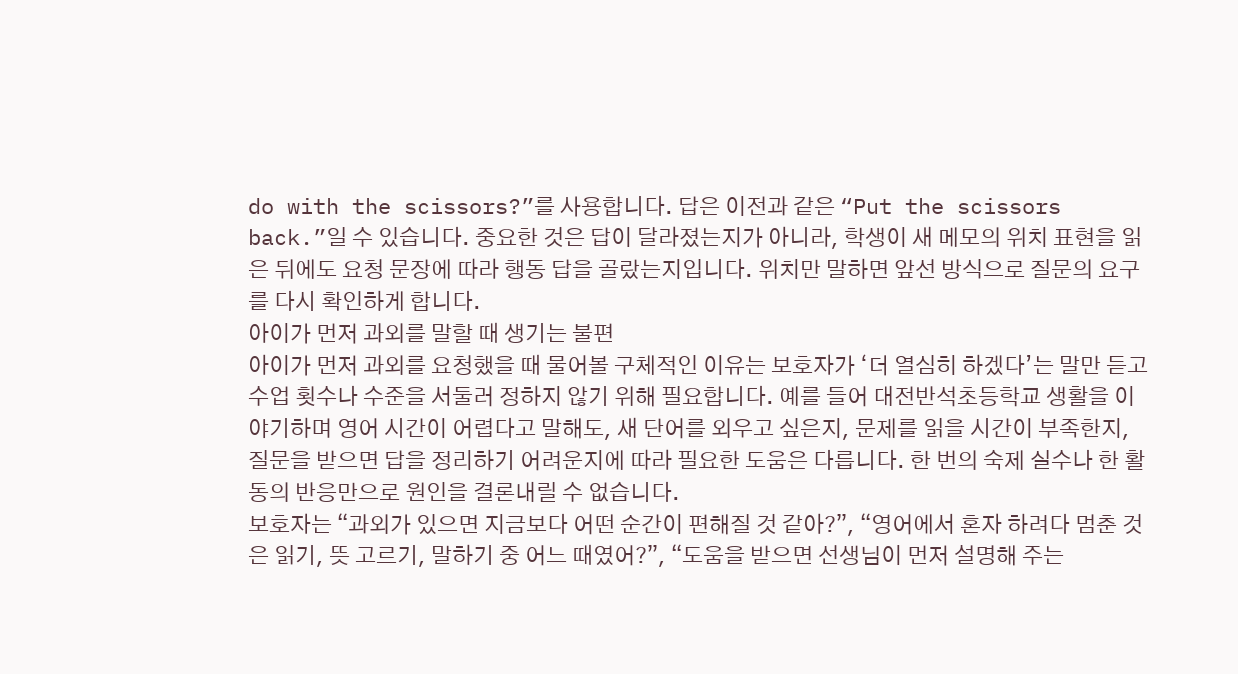do with the scissors?”를 사용합니다. 답은 이전과 같은 “Put the scissors back.”일 수 있습니다. 중요한 것은 답이 달라졌는지가 아니라, 학생이 새 메모의 위치 표현을 읽은 뒤에도 요청 문장에 따라 행동 답을 골랐는지입니다. 위치만 말하면 앞선 방식으로 질문의 요구를 다시 확인하게 합니다.
아이가 먼저 과외를 말할 때 생기는 불편
아이가 먼저 과외를 요청했을 때 물어볼 구체적인 이유는 보호자가 ‘더 열심히 하겠다’는 말만 듣고 수업 횟수나 수준을 서둘러 정하지 않기 위해 필요합니다. 예를 들어 대전반석초등학교 생활을 이야기하며 영어 시간이 어렵다고 말해도, 새 단어를 외우고 싶은지, 문제를 읽을 시간이 부족한지, 질문을 받으면 답을 정리하기 어려운지에 따라 필요한 도움은 다릅니다. 한 번의 숙제 실수나 한 활동의 반응만으로 원인을 결론내릴 수 없습니다.
보호자는 “과외가 있으면 지금보다 어떤 순간이 편해질 것 같아?”, “영어에서 혼자 하려다 멈춘 것은 읽기, 뜻 고르기, 말하기 중 어느 때였어?”, “도움을 받으면 선생님이 먼저 설명해 주는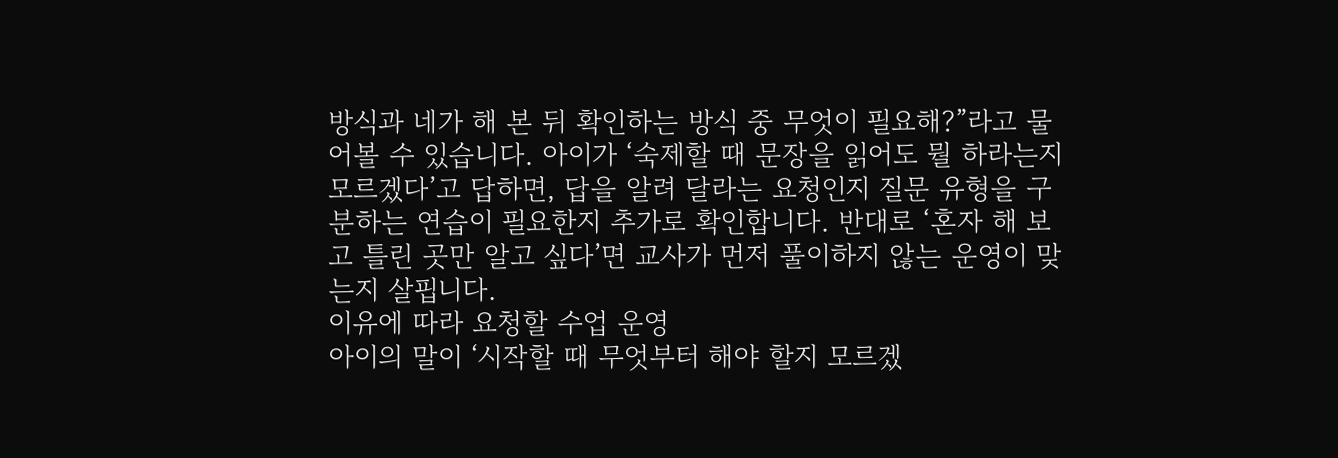방식과 네가 해 본 뒤 확인하는 방식 중 무엇이 필요해?”라고 물어볼 수 있습니다. 아이가 ‘숙제할 때 문장을 읽어도 뭘 하라는지 모르겠다’고 답하면, 답을 알려 달라는 요청인지 질문 유형을 구분하는 연습이 필요한지 추가로 확인합니다. 반대로 ‘혼자 해 보고 틀린 곳만 알고 싶다’면 교사가 먼저 풀이하지 않는 운영이 맞는지 살핍니다.
이유에 따라 요청할 수업 운영
아이의 말이 ‘시작할 때 무엇부터 해야 할지 모르겠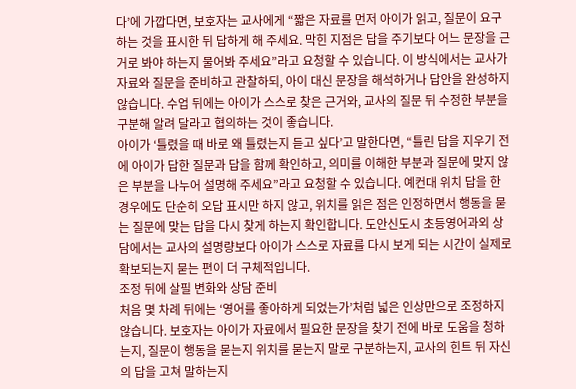다’에 가깝다면, 보호자는 교사에게 “짧은 자료를 먼저 아이가 읽고, 질문이 요구하는 것을 표시한 뒤 답하게 해 주세요. 막힌 지점은 답을 주기보다 어느 문장을 근거로 봐야 하는지 물어봐 주세요”라고 요청할 수 있습니다. 이 방식에서는 교사가 자료와 질문을 준비하고 관찰하되, 아이 대신 문장을 해석하거나 답안을 완성하지 않습니다. 수업 뒤에는 아이가 스스로 찾은 근거와, 교사의 질문 뒤 수정한 부분을 구분해 알려 달라고 협의하는 것이 좋습니다.
아이가 ‘틀렸을 때 바로 왜 틀렸는지 듣고 싶다’고 말한다면, “틀린 답을 지우기 전에 아이가 답한 질문과 답을 함께 확인하고, 의미를 이해한 부분과 질문에 맞지 않은 부분을 나누어 설명해 주세요”라고 요청할 수 있습니다. 예컨대 위치 답을 한 경우에도 단순히 오답 표시만 하지 않고, 위치를 읽은 점은 인정하면서 행동을 묻는 질문에 맞는 답을 다시 찾게 하는지 확인합니다. 도안신도시 초등영어과외 상담에서는 교사의 설명량보다 아이가 스스로 자료를 다시 보게 되는 시간이 실제로 확보되는지 묻는 편이 더 구체적입니다.
조정 뒤에 살필 변화와 상담 준비
처음 몇 차례 뒤에는 ‘영어를 좋아하게 되었는가’처럼 넓은 인상만으로 조정하지 않습니다. 보호자는 아이가 자료에서 필요한 문장을 찾기 전에 바로 도움을 청하는지, 질문이 행동을 묻는지 위치를 묻는지 말로 구분하는지, 교사의 힌트 뒤 자신의 답을 고쳐 말하는지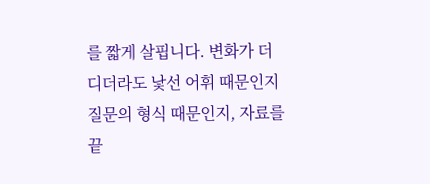를 짧게 살핍니다. 변화가 더디더라도 낯선 어휘 때문인지 질문의 형식 때문인지, 자료를 끝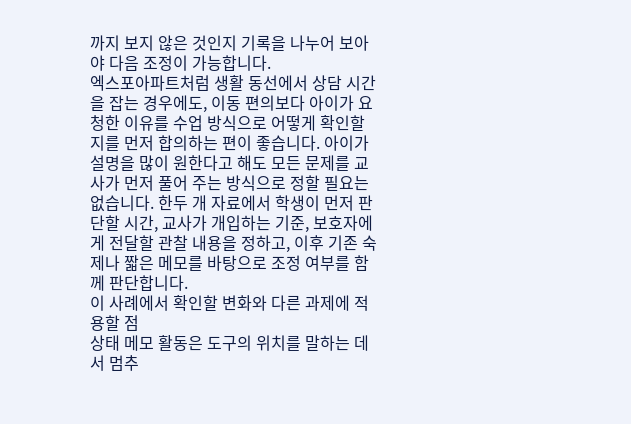까지 보지 않은 것인지 기록을 나누어 보아야 다음 조정이 가능합니다.
엑스포아파트처럼 생활 동선에서 상담 시간을 잡는 경우에도, 이동 편의보다 아이가 요청한 이유를 수업 방식으로 어떻게 확인할지를 먼저 합의하는 편이 좋습니다. 아이가 설명을 많이 원한다고 해도 모든 문제를 교사가 먼저 풀어 주는 방식으로 정할 필요는 없습니다. 한두 개 자료에서 학생이 먼저 판단할 시간, 교사가 개입하는 기준, 보호자에게 전달할 관찰 내용을 정하고, 이후 기존 숙제나 짧은 메모를 바탕으로 조정 여부를 함께 판단합니다.
이 사례에서 확인할 변화와 다른 과제에 적용할 점
상태 메모 활동은 도구의 위치를 말하는 데서 멈추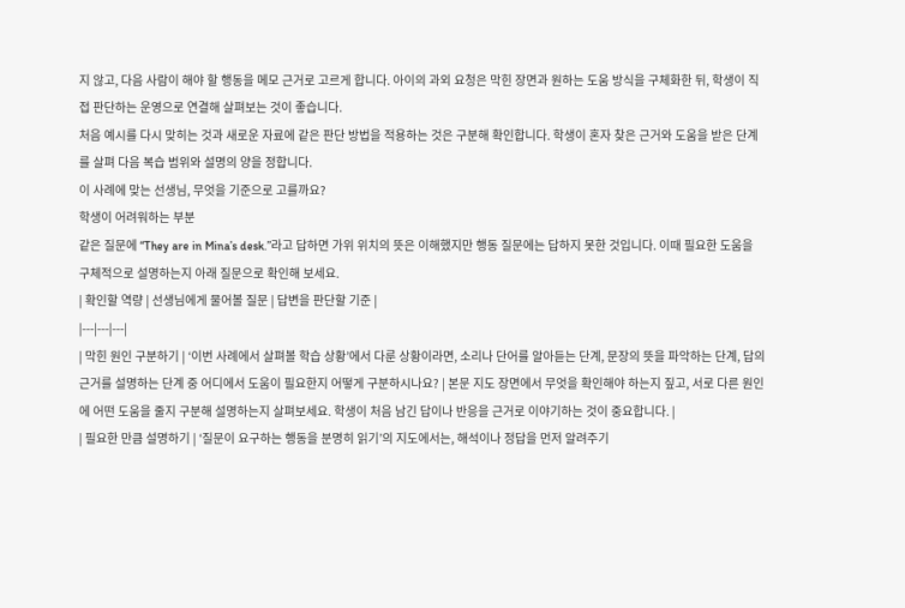지 않고, 다음 사람이 해야 할 행동을 메모 근거로 고르게 합니다. 아이의 과외 요청은 막힌 장면과 원하는 도움 방식을 구체화한 뒤, 학생이 직접 판단하는 운영으로 연결해 살펴보는 것이 좋습니다.
처음 예시를 다시 맞히는 것과 새로운 자료에 같은 판단 방법을 적용하는 것은 구분해 확인합니다. 학생이 혼자 찾은 근거와 도움을 받은 단계를 살펴 다음 복습 범위와 설명의 양을 정합니다.
이 사례에 맞는 선생님, 무엇을 기준으로 고를까요?
학생이 어려워하는 부분
같은 질문에 “They are in Mina’s desk.”라고 답하면 가위 위치의 뜻은 이해했지만 행동 질문에는 답하지 못한 것입니다. 이때 필요한 도움을 구체적으로 설명하는지 아래 질문으로 확인해 보세요.
| 확인할 역량 | 선생님에게 물어볼 질문 | 답변을 판단할 기준 |
|---|---|---|
| 막힌 원인 구분하기 | ‘이번 사례에서 살펴볼 학습 상황’에서 다룬 상황이라면, 소리나 단어를 알아듣는 단계, 문장의 뜻을 파악하는 단계, 답의 근거를 설명하는 단계 중 어디에서 도움이 필요한지 어떻게 구분하시나요? | 본문 지도 장면에서 무엇을 확인해야 하는지 짚고, 서로 다른 원인에 어떤 도움을 줄지 구분해 설명하는지 살펴보세요. 학생이 처음 남긴 답이나 반응을 근거로 이야기하는 것이 중요합니다. |
| 필요한 만큼 설명하기 | ‘질문이 요구하는 행동을 분명히 읽기’의 지도에서는, 해석이나 정답을 먼저 알려주기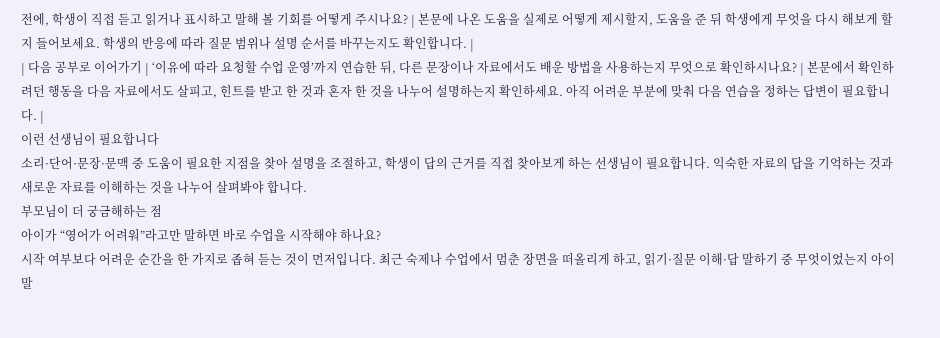전에, 학생이 직접 듣고 읽거나 표시하고 말해 볼 기회를 어떻게 주시나요? | 본문에 나온 도움을 실제로 어떻게 제시할지, 도움을 준 뒤 학생에게 무엇을 다시 해보게 할지 들어보세요. 학생의 반응에 따라 질문 범위나 설명 순서를 바꾸는지도 확인합니다. |
| 다음 공부로 이어가기 | ‘이유에 따라 요청할 수업 운영’까지 연습한 뒤, 다른 문장이나 자료에서도 배운 방법을 사용하는지 무엇으로 확인하시나요? | 본문에서 확인하려던 행동을 다음 자료에서도 살피고, 힌트를 받고 한 것과 혼자 한 것을 나누어 설명하는지 확인하세요. 아직 어려운 부분에 맞춰 다음 연습을 정하는 답변이 필요합니다. |
이런 선생님이 필요합니다
소리·단어·문장·문맥 중 도움이 필요한 지점을 찾아 설명을 조절하고, 학생이 답의 근거를 직접 찾아보게 하는 선생님이 필요합니다. 익숙한 자료의 답을 기억하는 것과 새로운 자료를 이해하는 것을 나누어 살펴봐야 합니다.
부모님이 더 궁금해하는 점
아이가 “영어가 어려워”라고만 말하면 바로 수업을 시작해야 하나요?
시작 여부보다 어려운 순간을 한 가지로 좁혀 듣는 것이 먼저입니다. 최근 숙제나 수업에서 멈춘 장면을 떠올리게 하고, 읽기·질문 이해·답 말하기 중 무엇이었는지 아이 말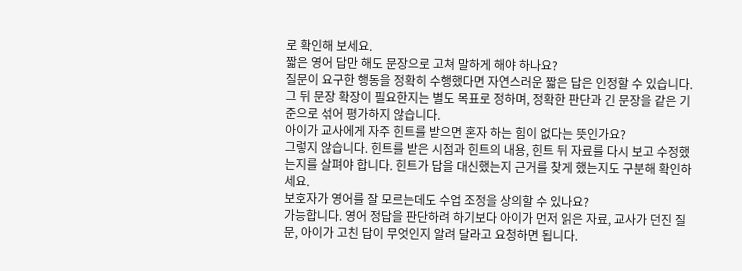로 확인해 보세요.
짧은 영어 답만 해도 문장으로 고쳐 말하게 해야 하나요?
질문이 요구한 행동을 정확히 수행했다면 자연스러운 짧은 답은 인정할 수 있습니다. 그 뒤 문장 확장이 필요한지는 별도 목표로 정하며, 정확한 판단과 긴 문장을 같은 기준으로 섞어 평가하지 않습니다.
아이가 교사에게 자주 힌트를 받으면 혼자 하는 힘이 없다는 뜻인가요?
그렇지 않습니다. 힌트를 받은 시점과 힌트의 내용, 힌트 뒤 자료를 다시 보고 수정했는지를 살펴야 합니다. 힌트가 답을 대신했는지 근거를 찾게 했는지도 구분해 확인하세요.
보호자가 영어를 잘 모르는데도 수업 조정을 상의할 수 있나요?
가능합니다. 영어 정답을 판단하려 하기보다 아이가 먼저 읽은 자료, 교사가 던진 질문, 아이가 고친 답이 무엇인지 알려 달라고 요청하면 됩니다.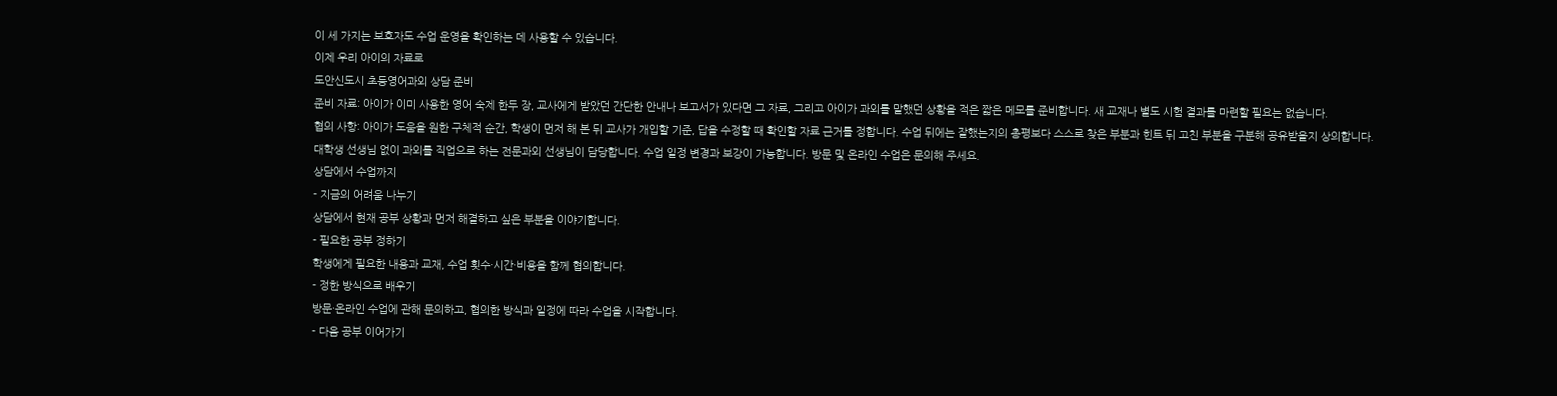이 세 가지는 보호자도 수업 운영을 확인하는 데 사용할 수 있습니다.
이제 우리 아이의 자료로
도안신도시 초등영어과외 상담 준비
준비 자료: 아이가 이미 사용한 영어 숙제 한두 장, 교사에게 받았던 간단한 안내나 보고서가 있다면 그 자료, 그리고 아이가 과외를 말했던 상황을 적은 짧은 메모를 준비합니다. 새 교재나 별도 시험 결과를 마련할 필요는 없습니다.
협의 사항: 아이가 도움을 원한 구체적 순간, 학생이 먼저 해 본 뒤 교사가 개입할 기준, 답을 수정할 때 확인할 자료 근거를 정합니다. 수업 뒤에는 잘했는지의 총평보다 스스로 찾은 부분과 힌트 뒤 고친 부분을 구분해 공유받을지 상의합니다.
대학생 선생님 없이 과외를 직업으로 하는 전문과외 선생님이 담당합니다. 수업 일정 변경과 보강이 가능합니다. 방문 및 온라인 수업은 문의해 주세요.
상담에서 수업까지
- 지금의 어려움 나누기
상담에서 현재 공부 상황과 먼저 해결하고 싶은 부분을 이야기합니다.
- 필요한 공부 정하기
학생에게 필요한 내용과 교재, 수업 횟수·시간·비용을 함께 협의합니다.
- 정한 방식으로 배우기
방문·온라인 수업에 관해 문의하고, 협의한 방식과 일정에 따라 수업을 시작합니다.
- 다음 공부 이어가기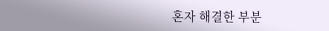혼자 해결한 부분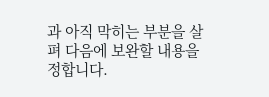과 아직 막히는 부분을 살펴 다음에 보완할 내용을 정합니다.